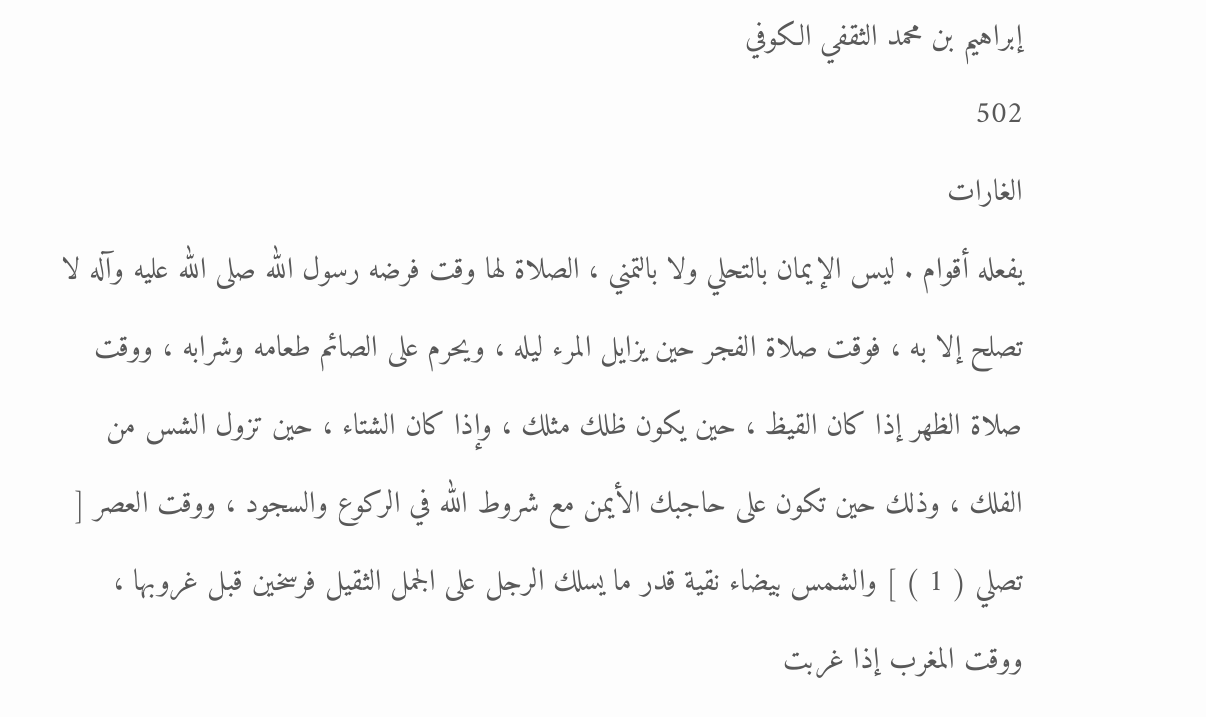إبراهيم بن محمد الثقفي الكوفي
502
الغارات
يفعله أقوام . ليس الإيمان بالتحلي ولا بالتمني ، الصلاة لها وقت فرضه رسول الله صلى الله عليه وآله لا تصلح إلا به ، فوقت صلاة الفجر حين يزايل المرء ليله ، ويحرم على الصائم طعامه وشرابه ، ووقت صلاة الظهر إذا كان القيظ ، حين يكون ظلك مثلك ، وإذا كان الشتاء ، حين تزول الشس من الفلك ، وذلك حين تكون على حاجبك الأيمن مع شروط الله في الركوع والسجود ، ووقت العصر [ تصلي ( 1 ) ] والشمس بيضاء نقية قدر ما يسلك الرجل على الجمل الثقيل فرسخين قبل غروبها ، ووقت المغرب إذا غربت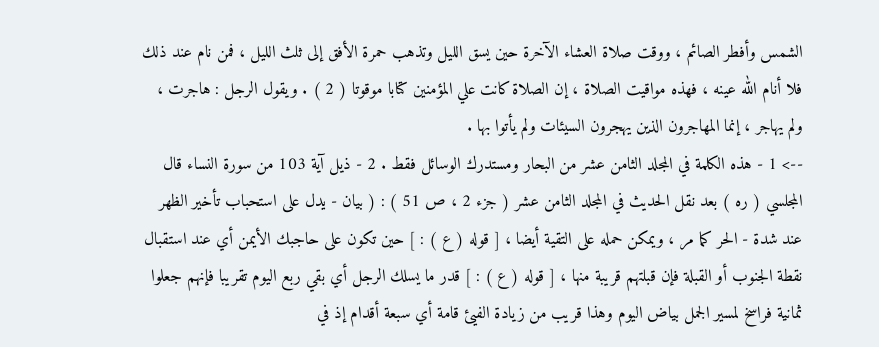الشمس وأفطر الصائم ، ووقت صلاة العشاء الآخرة حين يسق الليل وتذهب حمرة الأفق إلى ثلث الليل ، فمن نام عند ذلك فلا أنام الله عينه ، فهذه مواقيت الصلاة ، إن الصلاة كانت علي المؤمنين كتابا موقوتا ( 2 ) . ويقول الرجل : هاجرت ، ولم يهاجر ، إنما المهاجرون الذين يهجرون السيئات ولم يأتوا بها .
--> 1 - هذه الكلمة في المجلد الثامن عشر من البحار ومستدرك الوسائل فقط . 2 - ذيل آية 103 من سورة النساء قال المجلسي ( ره ) بعد نقل الحديث في المجلد الثامن عشر ( جزء 2 ، ص 51 ) : ( بيان - يدل على استحباب تأخير الظهر عند شدة - الحر كما مر ، ويمكن حمله على التقية أيضا ، [ قوله ( ع ) : ] حين تكون على حاجبك الأيمن أي عند استقبال نقطة الجنوب أو القبلة فإن قبلتهم قريبة منها ، [ قوله ( ع ) : ] قدر ما يسلك الرجل أي بقي ربع اليوم تقريبا فإنهم جعلوا ثمانية فراسخ لمسير الجمل بياض اليوم وهذا قريب من زيادة الفيئ قامة أي سبعة أقدام إذ في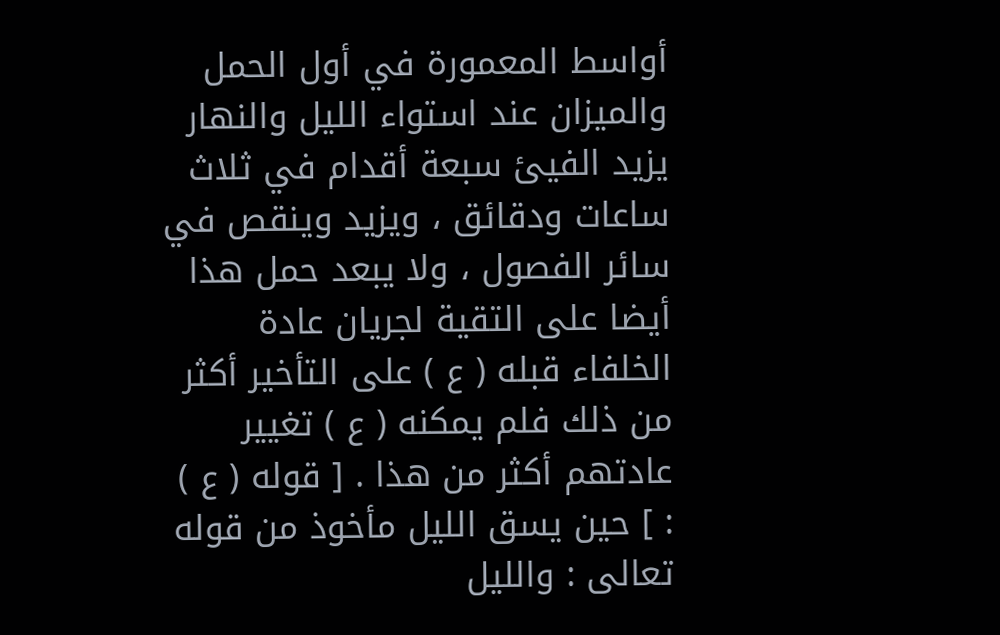أواسط المعمورة في أول الحمل والميزان عند استواء الليل والنهار يزيد الفيئ سبعة أقدام في ثلاث ساعات ودقائق ، ويزيد وينقص في سائر الفصول ، ولا يبعد حمل هذا أيضا على التقية لجريان عادة الخلفاء قبله ( ع ) على التأخير أكثر من ذلك فلم يمكنه ( ع ) تغيير عادتهم أكثر من هذا . [ قوله ( ع ) : ] حين يسق الليل مأخوذ من قوله تعالى : والليل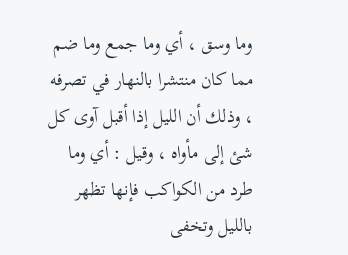وما وسق ، أي وما جمع وما ضم مما كان منتشرا بالنهار في تصرفه ، وذلك أن الليل إذا أقبل آوى كل شئ إلى مأواه ، وقيل : أي وما طرد من الكواكب فإنها تظهر بالليل وتخفى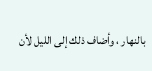بالنهار ، وأضاف ذلك إلى الليل لأن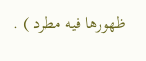ظهورها فيه مطرد ) .